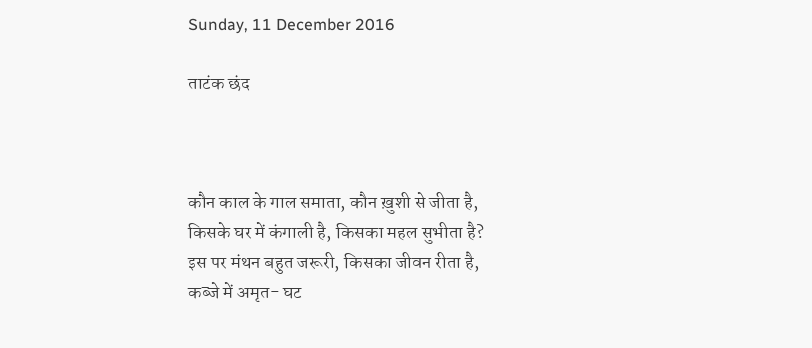Sunday, 11 December 2016

ताटंक छंद



कौन काल के गाल समाता, कौन ख़ुशी से जीता है,
किसके घर में कंगाली है, किसका महल सुभीता है?
इस पर मंथन बहुत जरूरी, किसका जीवन रीता है,
कब्जे में अमृत- घट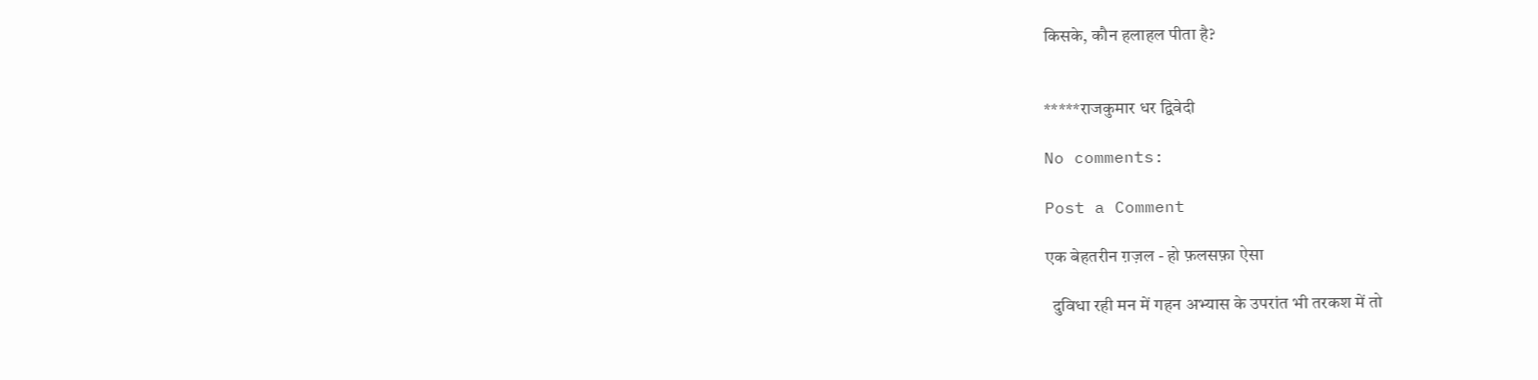किसके, कौन हलाहल पीता है?


*****राजकुमार धर द्विवेदी

No comments:

Post a Comment

एक बेहतरीन ग़ज़ल - हो फ़लसफ़ा ऐसा

  दुविधा रही मन में गहन अभ्यास के उपरांत भी तरकश में तो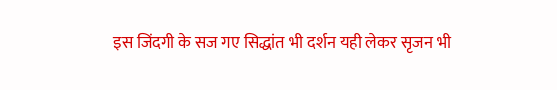इस जिंदगी के सज गए सिद्धांत भी दर्शन यही लेकर सृजन भी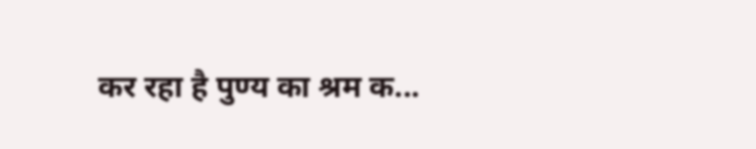कर रहा है पुण्य का श्रम क...